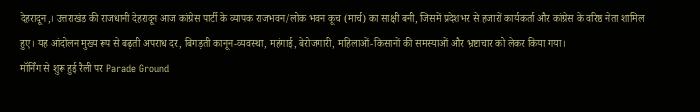देहरादून,। उत्तराखंड की राजधानी देहरादून आज कांग्रेस पार्टी के व्यापक राजभवन/लोक भवन कूच (मार्च) का साक्षी बनी, जिसमें प्रदेशभर से हजारों कार्यकर्ता और कांग्रेस के वरिष्ठ नेता शामिल हुए। यह आंदोलन मुख्य रूप से बढ़ती अपराध दर, बिगड़ती कानून-व्यवस्था, महंगाई, बेरोजगारी, महिलाओं-किसानों की समस्याओं और भ्रष्टाचार को लेकर किया गया।
मॉर्निंग से शुरू हुई रैली पर Parade Ground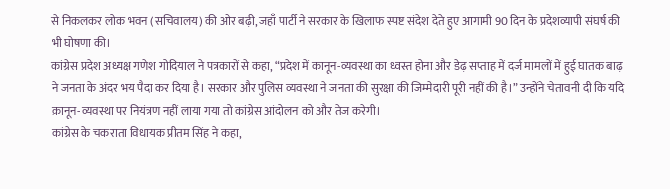से निकलकर लोक भवन (सचिवालय) की ओर बढ़ी, जहाँ पार्टी ने सरकार के खिलाफ स्पष्ट संदेश देते हुए आगामी 90 दिन के प्रदेशव्यापी संघर्ष की भी घोषणा की।
कांग्रेस प्रदेश अध्यक्ष गणेश गोदियाल ने पत्रकारों से कहा, “प्रदेश में कानून-व्यवस्था का ध्वस्त होना और डेढ़ सप्ताह में दर्ज मामलों में हुई घातक बाढ़ ने जनता के अंदर भय पैदा कर दिया है। सरकार और पुलिस व्यवस्था ने जनता की सुरक्षा की जिम्मेदारी पूरी नहीं की है।” उन्होंने चेतावनी दी कि यदि क़ानून-व्यवस्था पर नियंत्रण नहीं लाया गया तो कांग्रेस आंदोलन को और तेज करेगी।
कांग्रेस के चकराता विधायक प्रीतम सिंह ने कहा,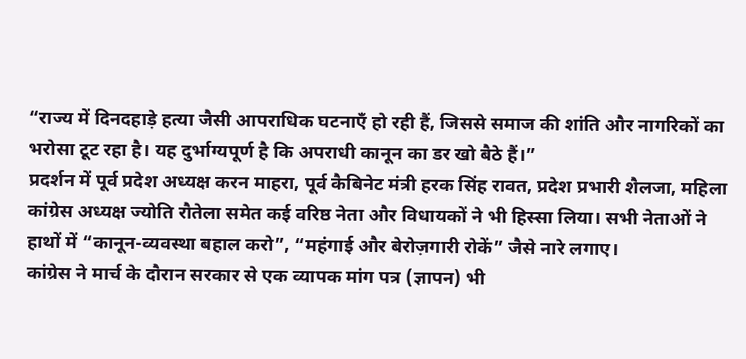“राज्य में दिनदहाड़े हत्या जैसी आपराधिक घटनाएँ हो रही हैं, जिससे समाज की शांति और नागरिकों का भरोसा टूट रहा है। यह दुर्भाग्यपूर्ण है कि अपराधी कानून का डर खो बैठे हैं।”
प्रदर्शन में पूर्व प्रदेश अध्यक्ष करन माहरा, पूर्व कैबिनेट मंत्री हरक सिंह रावत, प्रदेश प्रभारी शैलजा, महिला कांग्रेस अध्यक्ष ज्योति रौतेला समेत कई वरिष्ठ नेता और विधायकों ने भी हिस्सा लिया। सभी नेताओं ने हाथों में “कानून-व्यवस्था बहाल करो”, “महंगाई और बेरोज़गारी रोकें” जैसे नारे लगाए।
कांग्रेस ने मार्च के दौरान सरकार से एक व्यापक मांग पत्र (ज्ञापन) भी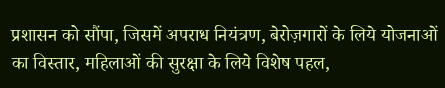प्रशासन को सौंपा, जिसमें अपराध नियंत्रण, बेरोज़गारों के लिये योजनाओं का विस्तार, महिलाओं की सुरक्षा के लिये विशेष पहल,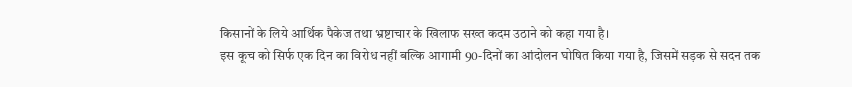किसानों के लिये आर्थिक पैकेज तथा भ्रष्टाचार के खिलाफ सख्त कदम उठाने को कहा गया है।
इस कूच को सिर्फ एक दिन का विरोध नहीं बल्कि आगामी 90-दिनों का आंदोलन घोषित किया गया है, जिसमें सड़क से सदन तक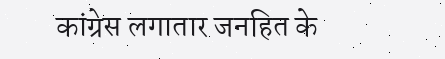कांग्रेस लगातार जनहित के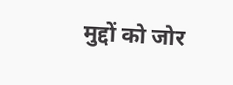मुद्दों को जोर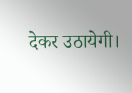देकर उठायेगी।